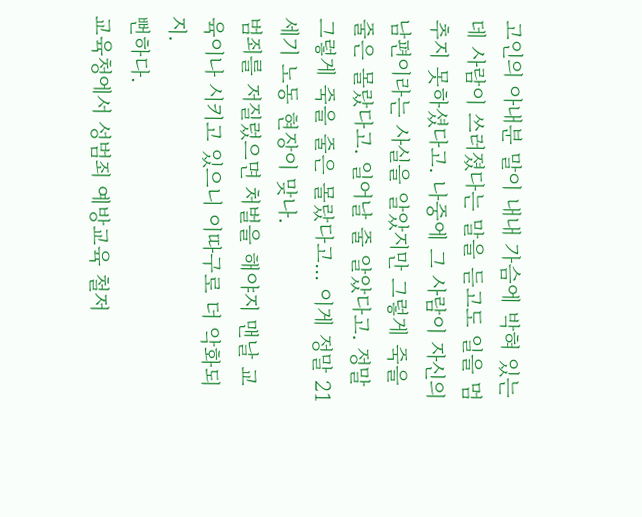고인의 아내분 말이 내내 가슴에 박혀 있는데 사람이 쓰러졌다는 말을 듣고도 일을 멈추지 못하셨다고. 나중에 그 사람이 자신의 남편이라는 사실을 알았지만 그렇게 죽을 줄은 몰랐다고. 일어날 줄 알았다고. 정말 그렇게 죽을 줄은 몰랐다고... 이게 정말 21세기 노동 현장이 맞나.
범죄를 저질렀으면 처벌을 해야지 맨날 교육이나 시키고 있으니 이따구로 더 악화되지.
뻔하다.
교육청에서 성범죄 예방교육 철저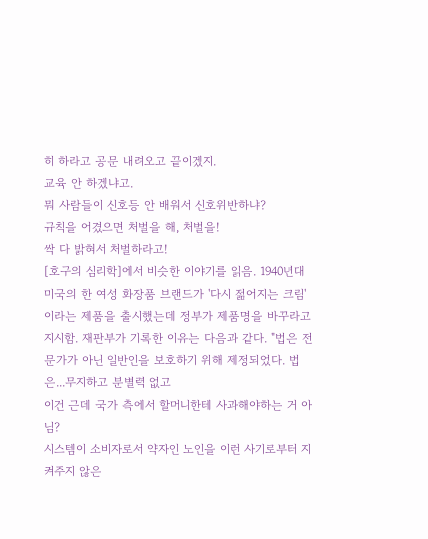히 하라고 공문 내려오고 끝이겠지.
교육 안 하겠냐고.
뭐 사람들이 신호등 안 배워서 신호위반하냐?
규칙을 어겼으면 처벌을 해, 처벌을!
싹 다 밝혀서 처벌하라고!
[호구의 심리학]에서 비슷한 이야기를 읽음. 1940년대 미국의 한 여성 화장품 브랜드가 '다시 젊어지는 크림'이라는 제품을 출시했는데 정부가 제품명을 바꾸라고 지시함. 재판부가 기록한 이유는 다음과 같다. "법은 전문가가 아닌 일반인을 보호하기 위해 제정되었다. 법은...무지하고 분별력 없고
이건 근데 국가 측에서 할머니한테 사과해야하는 거 아님?
시스템이 소비자로서 약자인 노인을 이런 사기로부터 지켜주지 않은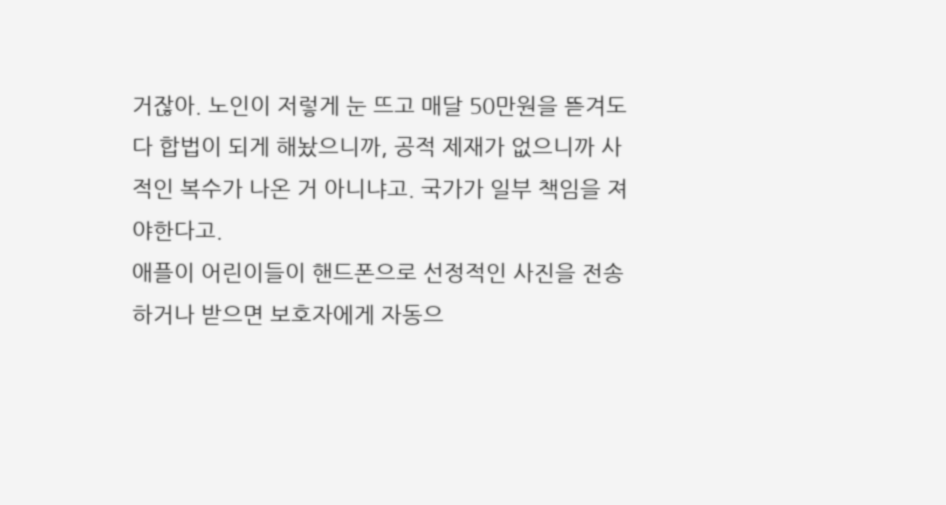거잖아. 노인이 저렇게 눈 뜨고 매달 50만원을 뜯겨도 다 합법이 되게 해놨으니까, 공적 제재가 없으니까 사적인 복수가 나온 거 아니냐고. 국가가 일부 책임을 져야한다고.
애플이 어린이들이 핸드폰으로 선정적인 사진을 전송하거나 받으면 보호자에게 자동으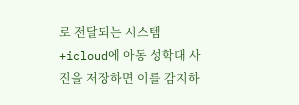로 전달되는 시스템+icloud에 아동 성학대 사진을 저장하면 이를 감지하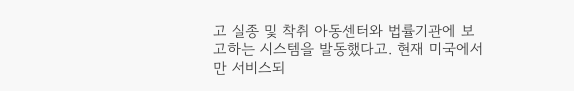고 실종 및 착취 아동센터와 법률기관에 보고하는 시스템을 발동했다고. 현재 미국에서만 서비스되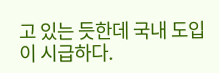고 있는 듯한데 국내 도입이 시급하다.